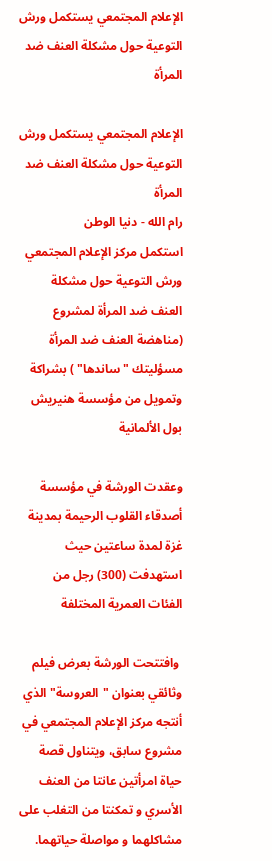الإعلام المجتمعي يستكمل ورش التوعية حول مشكلة العنف ضد المرأة

الإعلام المجتمعي يستكمل ورش التوعية حول مشكلة العنف ضد المرأة
رام الله - دنيا الوطن
استكمل مركز الإعلام المجتمعي ورش التوعية حول مشكلة العنف ضد المرأة لمشروع (مناهضة العنف ضد المرأة مسؤليتك "ساندها" ) بشراكة وتمويل من مؤسسة هنيريش بول الألمانية

وعقدت الورشة في مؤسسة أصدقاء القلوب الرحيمة بمدينة غزة لمدة ساعتين حيث استهدفت (300) رجل من الفئات العمرية المختلفة

 وافتتحت الورشة بعرض فيلم وثائقي بعنوان "العروسة" الذي أنتجه مركز الإعلام المجتمعي في مشروع سابق، ويتناول قصة حياة امرأتين عانتا من العنف الأسري و تمكنتا من التغلب على مشاكلهما و مواصلة حياتهما.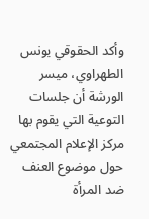وأكد الحقوقي يونس الطهراوي، ميسر الورشة أن جلسات التوعية التي يقوم بها مركز الإعلام المجتمعي حول موضوع العنف ضد المرأة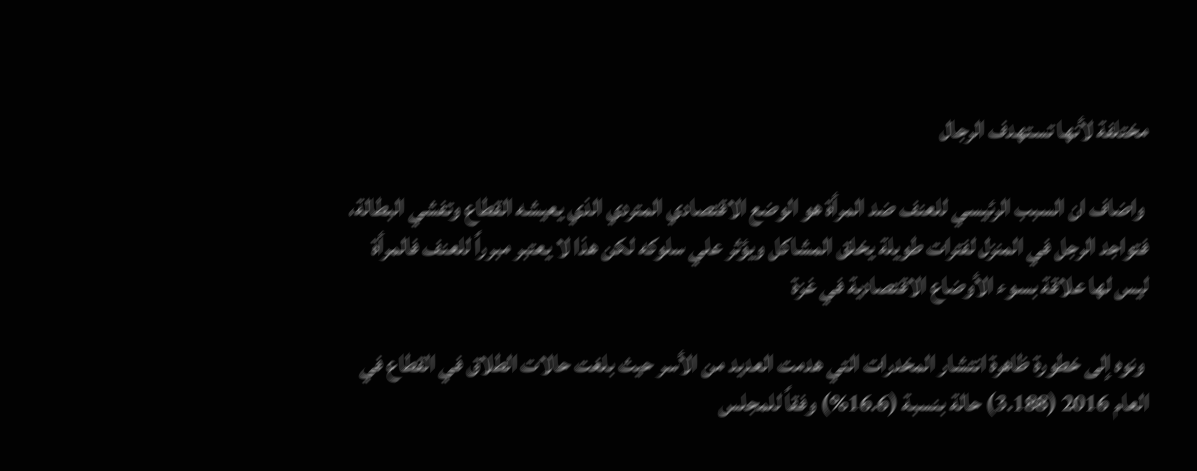مختلفة لأنها تستهدف الرجال

 واضاف ان السبب الرئيسي للعنف ضد المرأة هو الوضع الاقتصادي المتردي الذي يعيشه القطاع وتفشي البطالة، فتواجد الرجل في المنزل لفترات طويلة يخلق المشاكل ويؤثر علي سلوكه لكن هذا لا يعتبر مبرراً للعنف فالمرأة ليس لها علاقة بسوء الأوضاع الاقتصادية في غزة

 ونوه إلى خطورة ظاهرة انتشار المخدرات التي هدمت العديد من الأسر حيث بلغت حالات الطلاق في القطاع في العام 2016 (3.188) حالة بنسبة (16.6%) وفقاً للمجلس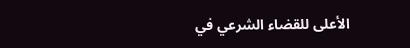الأعلى للقضاء الشرعي في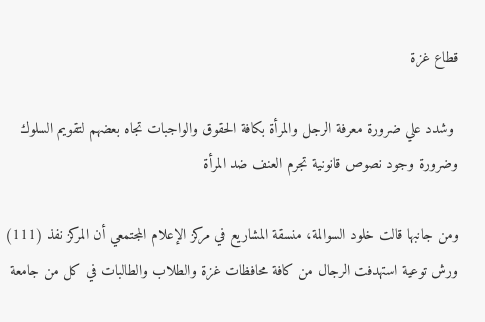قطاع غزة

 وشدد علي ضرورة معرفة الرجل والمرأة بكافة الحقوق والواجبات تجاه بعضهم لتقويم السلوك وضرورة وجود نصوص قانونية تجرم العنف ضد المرأة

ومن جانبها قالت خلود السوالمة، منسقة المشاريع في مركز الإعلام المجتمعي أن المركز نفذ (111) ورش توعية استهدفت الرجال من كافة محافظات غزة والطلاب والطالبات في كل من جامعة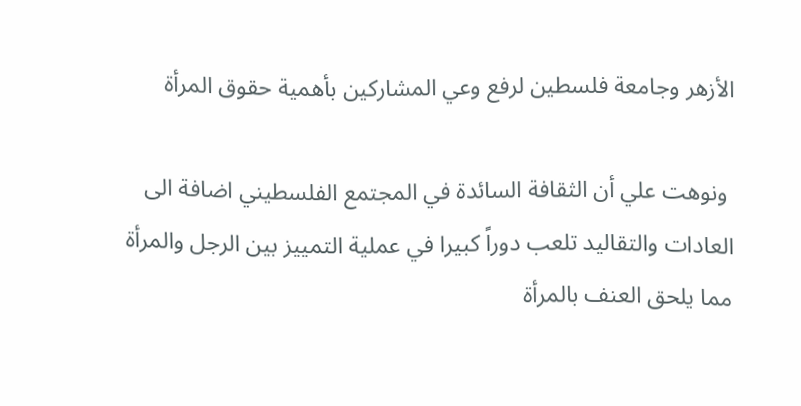الأزهر وجامعة فلسطين لرفع وعي المشاركين بأهمية حقوق المرأة

 ونوهت علي أن الثقافة السائدة في المجتمع الفلسطيني اضافة الى العادات والتقاليد تلعب دوراً كبيرا في عملية التمييز بين الرجل والمرأة مما يلحق العنف بالمرأة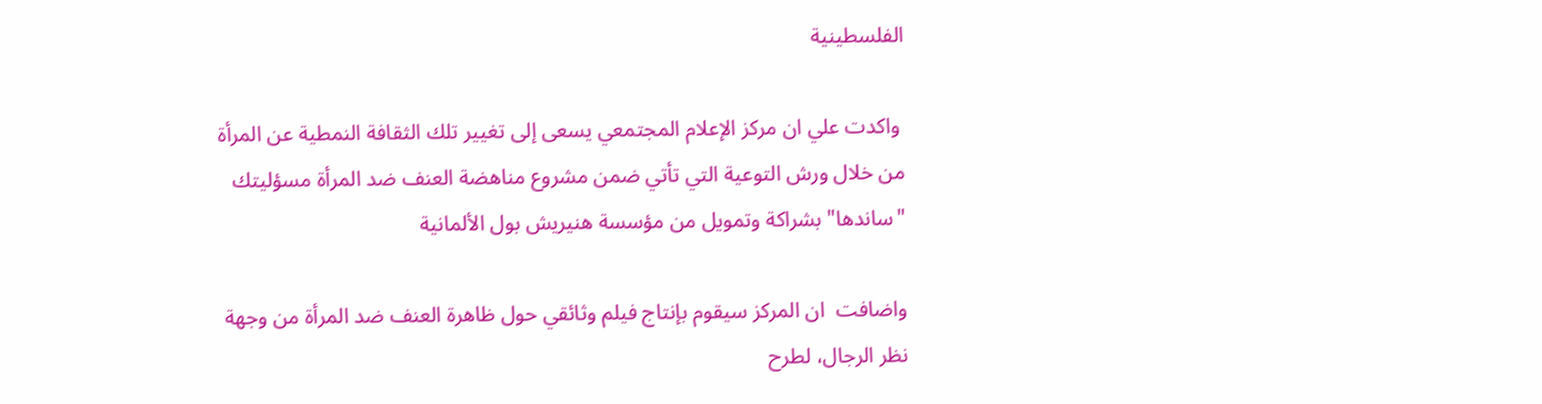الفلسطينية

 واكدت علي ان مركز الإعلام المجتمعي يسعى إلى تغيير تلك الثقافة النمطية عن المرأة من خلال ورش التوعية التي تأتي ضمن مشروع مناهضة العنف ضد المرأة مسؤليتك "ساندها" بشراكة وتمويل من مؤسسة هنيريش بول الألمانية

واضافت  ان المركز سيقوم بإنتاج فيلم وثائقي حول ظاهرة العنف ضد المرأة من وجهة نظر الرجال، لطرح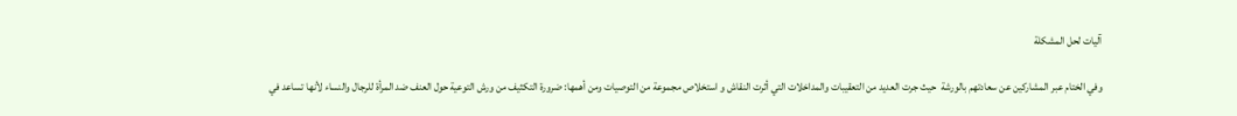آليات لحل المشكلة

وفي الختام عبر المشاركين عن سعادتهم بالورشة  حيث جرت العديد من التعقيبات والمداخلات التي أثرت النقاش و استخلاص مجموعة من التوصيات ومن أهمها: ضرورة التكثيف من ورش التوعية حول العنف ضد المرأة للرجال والنساء لأنها تساعد في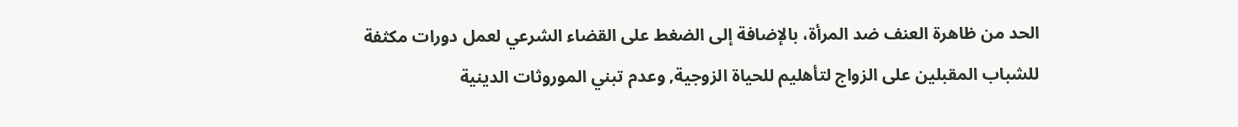الحد من ظاهرة العنف ضد المرأة، بالإضافة إلى الضغط على القضاء الشرعي لعمل دورات مكثفة للشباب المقبلين على الزواج لتأهليم للحياة الزوجية, وعدم تبني الموروثات الدينية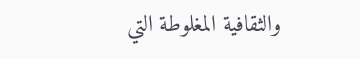والثقافية المغلوطة التي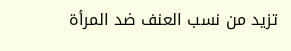تزيد من نسب العنف ضد المرأة